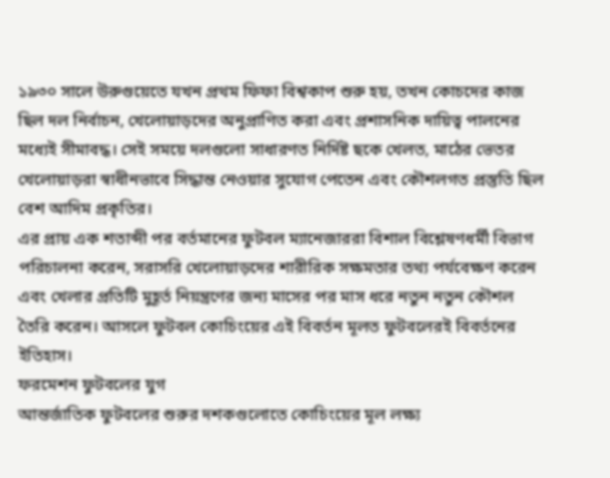১৯৩০ সালে উরুগুয়েতে যখন প্রথম ফিফা বিশ্বকাপ শুরু হয়, তখন কোচদের কাজ ছিল দল নির্বাচন, খেলোয়াড়দের অনুপ্রাণিত করা এবং প্রশাসনিক দায়িত্ব পালনের মধ্যেই সীমাবদ্ধ। সেই সময়ে দলগুলো সাধারণত নির্দিষ্ট ছকে খেলত, মাঠের ভেতর খেলোয়াড়রা স্বাধীনভাবে সিদ্ধান্ত নেওয়ার সুযোগ পেতেন এবং কৌশলগত প্রস্তুতি ছিল বেশ আদিম প্রকৃতির।
এর প্রায় এক শতাব্দী পর বর্তমানের ফুটবল ম্যানেজাররা বিশাল বিশ্লেষণধর্মী বিভাগ পরিচালনা করেন, সরাসরি খেলোয়াড়দের শারীরিক সক্ষমতার তথ্য পর্যবেক্ষণ করেন এবং খেলার প্রতিটি মুহূর্ত নিয়ন্ত্রণের জন্য মাসের পর মাস ধরে নতুন নতুন কৌশল তৈরি করেন। আসলে ফুটবল কোচিংয়ের এই বিবর্তন মূলত ফুটবলেরই বিবর্তনের ইতিহাস।
ফরমেশন ফুটবলের যুগ
আন্তর্জাতিক ফুটবলের শুরুর দশকগুলোতে কোচিংয়ের মূল লক্ষ্য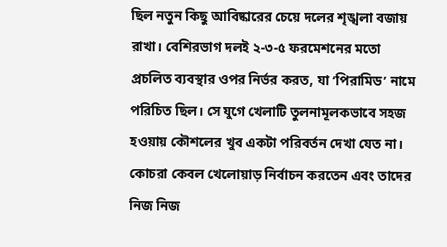ছিল নতুন কিছু আবিষ্কারের চেয়ে দলের শৃঙ্খলা বজায় রাখা। বেশিরভাগ দলই ২-৩-৫ ফরমেশনের মতো প্রচলিত ব্যবস্থার ওপর নির্ভর করত, যা ‘পিরামিড’ নামে পরিচিত ছিল। সে যুগে খেলাটি তুলনামূলকভাবে সহজ হওয়ায় কৌশলের খুব একটা পরিবর্তন দেখা যেত না। কোচরা কেবল খেলোয়াড় নির্বাচন করতেন এবং তাদের নিজ নিজ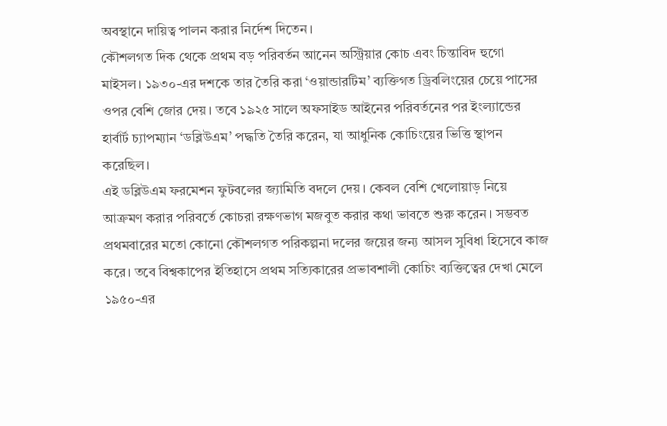অবস্থানে দায়িত্ব পালন করার নির্দেশ দিতেন।
কৌশলগত দিক থেকে প্রথম বড় পরিবর্তন আনেন অস্ট্রিয়ার কোচ এবং চিন্তাবিদ হুগো মাইসল। ১৯৩০-এর দশকে তার তৈরি করা ‘ওয়ান্ডারটিম’ ব্যক্তিগত ড্রিবলিংয়ের চেয়ে পাসের ওপর বেশি জোর দেয়। তবে ১৯২৫ সালে অফসাইড আইনের পরিবর্তনের পর ইংল্যান্ডের হার্বার্ট চ্যাপম্যান ‘ডব্লিউএম’ পদ্ধতি তৈরি করেন, যা আধুনিক কোচিংয়ের ভিত্তি স্থাপন করেছিল।
এই ডব্লিউএম ফরমেশন ফুটবলের জ্যামিতি বদলে দেয়। কেবল বেশি খেলোয়াড় নিয়ে আক্রমণ করার পরিবর্তে কোচরা রক্ষণভাগ মজবুত করার কথা ভাবতে শুরু করেন। সম্ভবত প্রথমবারের মতো কোনো কৌশলগত পরিকল্পনা দলের জয়ের জন্য আসল সুবিধা হিসেবে কাজ করে। তবে বিশ্বকাপের ইতিহাসে প্রথম সত্যিকারের প্রভাবশালী কোচিং ব্যক্তিত্বের দেখা মেলে ১৯৫০-এর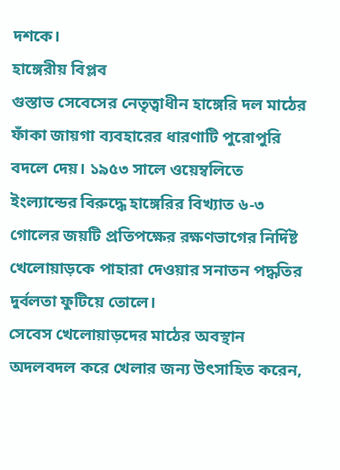দশকে।
হাঙ্গেরীয় বিপ্লব
গুস্তাভ সেবেসের নেতৃত্বাধীন হাঙ্গেরি দল মাঠের ফাঁকা জায়গা ব্যবহারের ধারণাটি পুরোপুরি বদলে দেয়। ১৯৫৩ সালে ওয়েম্বলিতে ইংল্যান্ডের বিরুদ্ধে হাঙ্গেরির বিখ্যাত ৬-৩ গোলের জয়টি প্রতিপক্ষের রক্ষণভাগের নির্দিষ্ট খেলোয়াড়কে পাহারা দেওয়ার সনাতন পদ্ধতির দুর্বলতা ফুটিয়ে তোলে।
সেবেস খেলোয়াড়দের মাঠের অবস্থান অদলবদল করে খেলার জন্য উৎসাহিত করেন,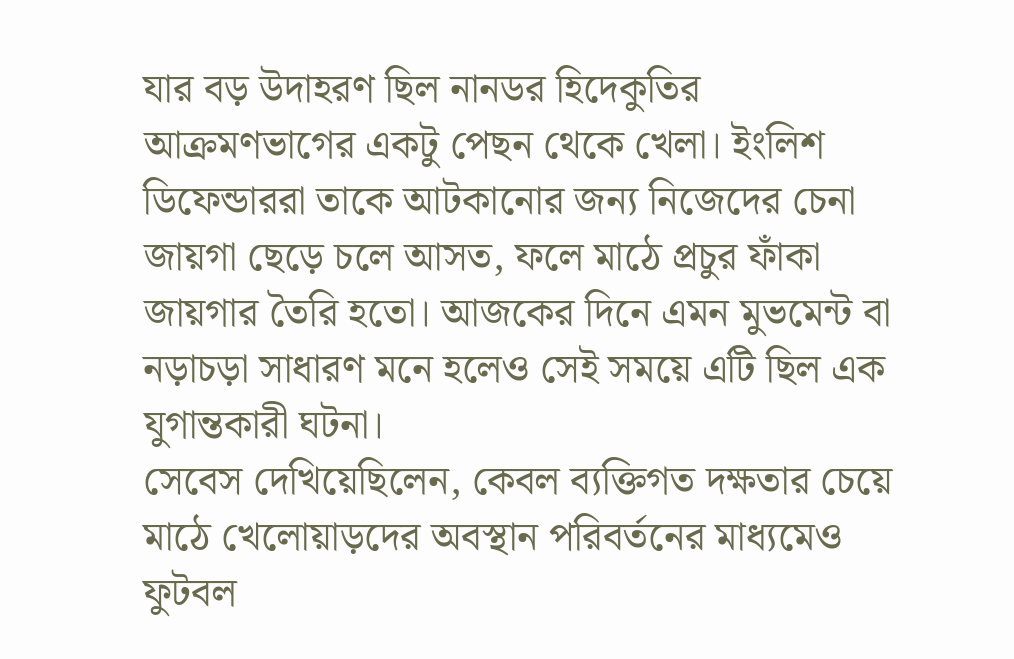যার বড় উদাহরণ ছিল নানডর হিদেকুতির আক্রমণভাগের একটু পেছন থেকে খেলা। ইংলিশ ডিফেন্ডাররা তাকে আটকানোর জন্য নিজেদের চেনা জায়গা ছেড়ে চলে আসত, ফলে মাঠে প্রচুর ফাঁকা জায়গার তৈরি হতো। আজকের দিনে এমন মুভমেন্ট বা নড়াচড়া সাধারণ মনে হলেও সেই সময়ে এটি ছিল এক যুগান্তকারী ঘটনা।
সেবেস দেখিয়েছিলেন, কেবল ব্যক্তিগত দক্ষতার চেয়ে মাঠে খেলোয়াড়দের অবস্থান পরিবর্তনের মাধ্যমেও ফুটবল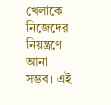খেলাকে নিজেদের নিয়ন্ত্রণে আনা সম্ভব। এই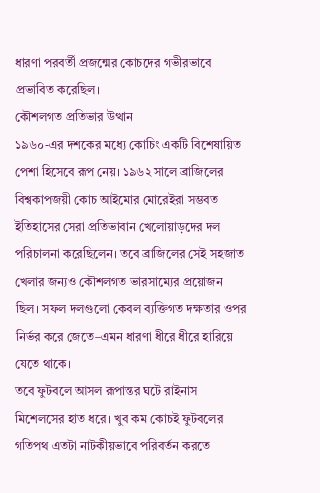ধারণা পরবর্তী প্রজন্মের কোচদের গভীরভাবে প্রভাবিত করেছিল।
কৌশলগত প্রতিভার উত্থান
১৯৬০-এর দশকের মধ্যে কোচিং একটি বিশেষায়িত পেশা হিসেবে রূপ নেয়। ১৯৬২ সালে ব্রাজিলের বিশ্বকাপজয়ী কোচ আইমোর মোরেইরা সম্ভবত ইতিহাসের সেরা প্রতিভাবান খেলোয়াড়দের দল পরিচালনা করেছিলেন। তবে ব্রাজিলের সেই সহজাত খেলার জন্যও কৌশলগত ভারসাম্যের প্রয়োজন ছিল। সফল দলগুলো কেবল ব্যক্তিগত দক্ষতার ওপর নির্ভর করে জেতে–এমন ধারণা ধীরে ধীরে হারিয়ে যেতে থাকে।
তবে ফুটবলে আসল রূপান্তর ঘটে রাইনাস মিশেলসের হাত ধরে। খুব কম কোচই ফুটবলের গতিপথ এতটা নাটকীয়ভাবে পরিবর্তন করতে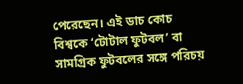পেরেছেন। এই ডাচ কোচ বিশ্বকে ‘টোটাল ফুটবল’ বা সামগ্রিক ফুটবলের সঙ্গে পরিচয়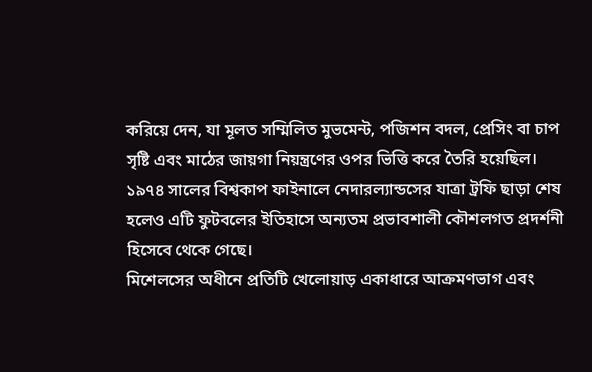করিয়ে দেন, যা মূলত সম্মিলিত মুভমেন্ট, পজিশন বদল, প্রেসিং বা চাপ সৃষ্টি এবং মাঠের জায়গা নিয়ন্ত্রণের ওপর ভিত্তি করে তৈরি হয়েছিল। ১৯৭৪ সালের বিশ্বকাপ ফাইনালে নেদারল্যান্ডসের যাত্রা ট্রফি ছাড়া শেষ হলেও এটি ফুটবলের ইতিহাসে অন্যতম প্রভাবশালী কৌশলগত প্রদর্শনী হিসেবে থেকে গেছে।
মিশেলসের অধীনে প্রতিটি খেলোয়াড় একাধারে আক্রমণভাগ এবং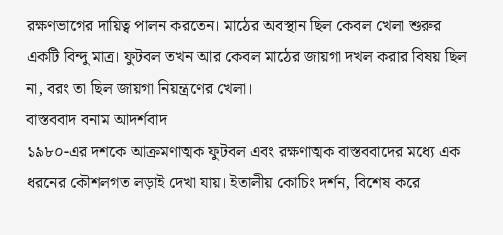রক্ষণভাগের দায়িত্ব পালন করতেন। মাঠের অবস্থান ছিল কেবল খেলা শুরুর একটি বিন্দু মাত্র। ফুটবল তখন আর কেবল মাঠের জায়গা দখল করার বিষয় ছিল না, বরং তা ছিল জায়গা নিয়ন্ত্রণের খেলা।
বাস্তববাদ বনাম আদর্শবাদ
১৯৮০-এর দশকে আক্রমণাত্মক ফুটবল এবং রক্ষণাত্মক বাস্তববাদের মধ্যে এক ধরনের কৌশলগত লড়াই দেখা যায়। ইতালীয় কোচিং দর্শন, বিশেষ করে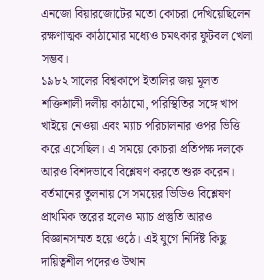এনজো বিয়ারজোটের মতো কোচরা দেখিয়েছিলেন রক্ষণাত্মক কাঠামোর মধ্যেও চমৎকার ফুটবল খেলা সম্ভব।
১৯৮২ সালের বিশ্বকাপে ইতালির জয় মূলত শক্তিশালী দলীয় কাঠামো, পরিস্থিতির সঙ্গে খাপ খাইয়ে নেওয়া এবং ম্যাচ পরিচালনার ওপর ভিত্তি করে এসেছিল। এ সময়ে কোচরা প্রতিপক্ষ দলকে আরও বিশদভাবে বিশ্লেষণ করতে শুরু করেন।
বর্তমানের তুলনায় সে সময়ের ভিডিও বিশ্লেষণ প্রাথমিক স্তরের হলেও ম্যাচ প্রস্তুতি আরও বিজ্ঞানসম্মত হয়ে ওঠে। এই যুগে নির্দিষ্ট কিছু দায়িত্বশীল পদেরও উত্থান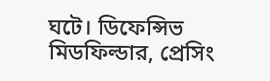ঘটে। ডিফেন্সিভ মিডফিল্ডার, প্রেসিং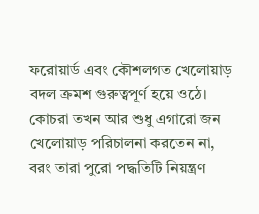ফরোয়ার্ড এবং কৌশলগত খেলোয়াড় বদল ক্রমশ গুরুত্বপূর্ণ হয়ে ওঠে। কোচরা তখন আর শুধু এগারো জন খেলোয়াড় পরিচালনা করতেন না, বরং তারা পুরো পদ্ধতিটি নিয়ন্ত্রণ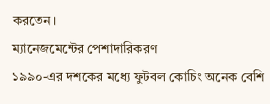করতেন।
ম্যানেজমেন্টের পেশাদারিকরণ
১৯৯০-এর দশকের মধ্যে ফুটবল কোচিং অনেক বেশি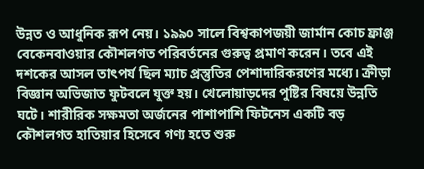উন্নত ও আধুনিক রূপ নেয়। ১৯৯০ সালে বিশ্বকাপজয়ী জার্মান কোচ ফ্রাঞ্জ বেকেনবাওয়ার কৌশলগত পরিবর্তনের গুরুত্ব প্রমাণ করেন। তবে এই দশকের আসল তাৎপর্য ছিল ম্যাচ প্রস্তুতির পেশাদারিকরণের মধ্যে। ক্রীড়া বিজ্ঞান অভিজাত ফুটবলে যুক্ত হয়। খেলোয়াড়দের পুষ্টির বিষয়ে উন্নতি ঘটে। শারীরিক সক্ষমতা অর্জনের পাশাপাশি ফিটনেস একটি বড় কৌশলগত হাতিয়ার হিসেবে গণ্য হতে শুরু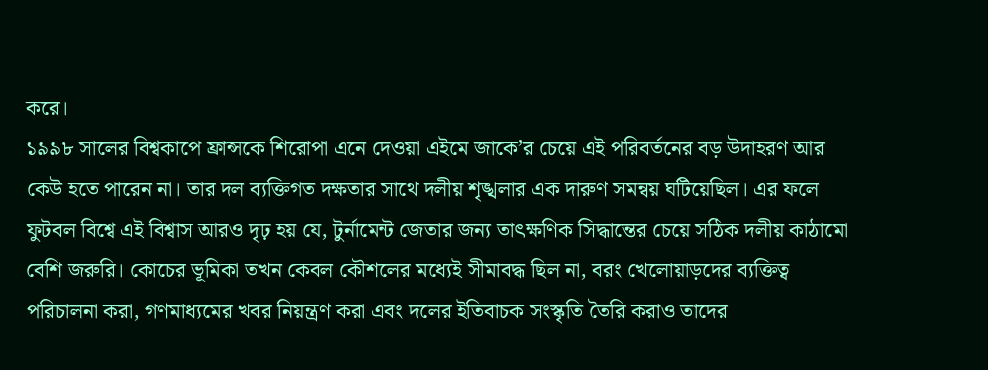করে।
১৯৯৮ সালের বিশ্বকাপে ফ্রান্সকে শিরোপা এনে দেওয়া এইমে জাকে’র চেয়ে এই পরিবর্তনের বড় উদাহরণ আর কেউ হতে পারেন না। তার দল ব্যক্তিগত দক্ষতার সাথে দলীয় শৃঙ্খলার এক দারুণ সমন্বয় ঘটিয়েছিল। এর ফলে ফুটবল বিশ্বে এই বিশ্বাস আরও দৃঢ় হয় যে, টুর্নামেন্ট জেতার জন্য তাৎক্ষণিক সিদ্ধান্তের চেয়ে সঠিক দলীয় কাঠামো বেশি জরুরি। কোচের ভূমিকা তখন কেবল কৌশলের মধ্যেই সীমাবদ্ধ ছিল না, বরং খেলোয়াড়দের ব্যক্তিত্ব পরিচালনা করা, গণমাধ্যমের খবর নিয়ন্ত্রণ করা এবং দলের ইতিবাচক সংস্কৃতি তৈরি করাও তাদের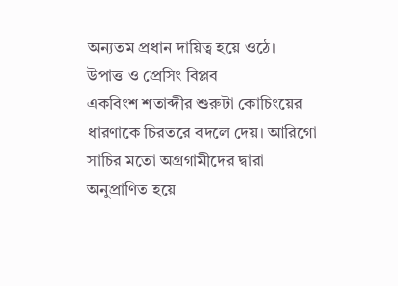অন্যতম প্রধান দায়িত্ব হয়ে ওঠে।
উপাত্ত ও প্রেসিং বিপ্লব
একবিংশ শতাব্দীর শুরুটা কোচিংয়ের ধারণাকে চিরতরে বদলে দেয়। আরিগো সাচির মতো অগ্রগামীদের দ্বারা অনুপ্রাণিত হয়ে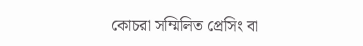কোচরা সম্মিলিত প্রেসিং বা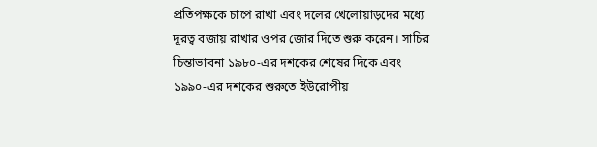প্রতিপক্ষকে চাপে রাখা এবং দলের খেলোয়াড়দের মধ্যে দূরত্ব বজায় রাখার ওপর জোর দিতে শুরু করেন। সাচির চিন্তাভাবনা ১৯৮০-এর দশকের শেষের দিকে এবং ১৯৯০-এর দশকের শুরুতে ইউরোপীয়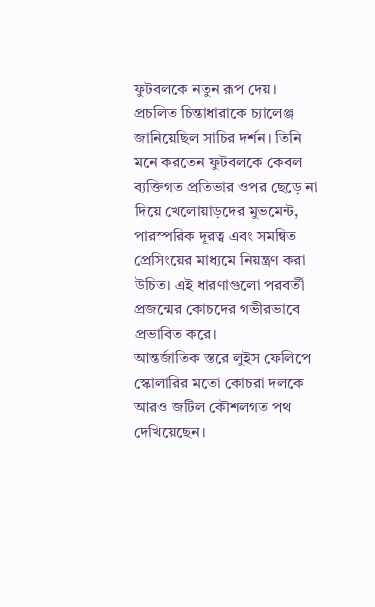ফুটবলকে নতুন রূপ দেয়।
প্রচলিত চিন্তাধারাকে চ্যালেঞ্জ জানিয়েছিল সাচির দর্শন। তিনি মনে করতেন ফুটবলকে কেবল ব্যক্তিগত প্রতিভার ওপর ছেড়ে না দিয়ে খেলোয়াড়দের মুভমেন্ট, পারস্পরিক দূরত্ব এবং সমন্বিত প্রেসিংয়ের মাধ্যমে নিয়ন্ত্রণ করা উচিত। এই ধারণাগুলো পরবর্তী প্রজন্মের কোচদের গভীরভাবে প্রভাবিত করে।
আন্তর্জাতিক স্তরে লুইস ফেলিপে স্কোলারির মতো কোচরা দলকে আরও জটিল কৌশলগত পথ দেখিয়েছেন।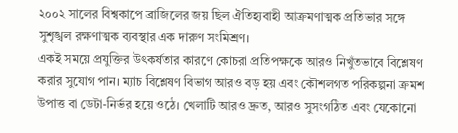২০০২ সালের বিশ্বকাপে ব্রাজিলের জয় ছিল ঐতিহ্যবাহী আক্রমণাত্মক প্রতিভার সঙ্গে সুশৃঙ্খল রক্ষণাত্মক ব্যবস্থার এক দারুণ সংমিশ্রণ।
একই সময়ে প্রযুক্তির উৎকর্ষতার কারণে কোচরা প্রতিপক্ষকে আরও নিখুঁতভাবে বিশ্লেষণ করার সুযোগ পান। ম্যাচ বিশ্লেষণ বিভাগ আরও বড় হয় এবং কৌশলগত পরিকল্পনা ক্রমশ উপাত্ত বা ডেটা-নির্ভর হয়ে ওঠে। খেলাটি আরও দ্রুত, আরও সুসংগঠিত এবং যেকোনো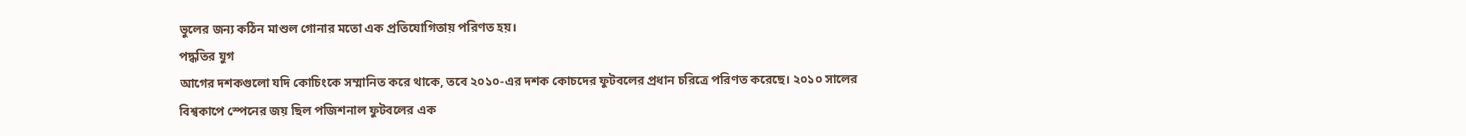ভুলের জন্য কঠিন মাশুল গোনার মতো এক প্রতিযোগিতায় পরিণত হয়।
পদ্ধতির যুগ
আগের দশকগুলো যদি কোচিংকে সম্মানিত করে থাকে, তবে ২০১০-এর দশক কোচদের ফুটবলের প্রধান চরিত্রে পরিণত করেছে। ২০১০ সালের বিশ্বকাপে স্পেনের জয় ছিল পজিশনাল ফুটবলের এক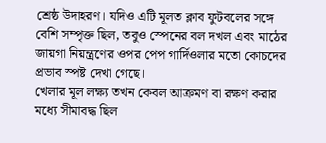শ্রেষ্ঠ উদাহরণ। যদিও এটি মূলত ক্লাব ফুটবলের সঙ্গে বেশি সম্পৃক্ত ছিল, তবুও স্পেনের বল দখল এবং মাঠের জায়গা নিয়ন্ত্রণের ওপর পেপ গার্দিওলার মতো কোচদের প্রভাব স্পষ্ট দেখা গেছে।
খেলার মূল লক্ষ্য তখন কেবল আক্রমণ বা রক্ষণ করার মধ্যে সীমাবদ্ধ ছিল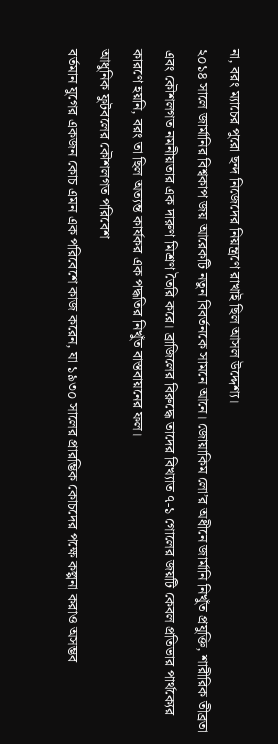না, বরং ম্যাচের পুরো ছন্দ নিজেদের নিয়ন্ত্রণে রাখাই ছিল আসল উদ্দেশ্য।
২০১৪ সালে জার্মানির বিশ্বকাপ জয় আরেকটি নতুন বিবর্তনকে সামনে আনে। জোয়াকিম লো’র অধীনে জার্মানি নিখুঁত প্রযুক্তি, শারীরিক তীব্রতা এবং কৌশলগত নমনীয়তার এক দারুণ মিশ্রণ তৈরি করে। ব্রাজিলের বিরুদ্ধে তাদের বিখ্যাত ৭-১ গোলের জয়টি কেবল প্রতিভার পার্থক্যের কারণে হয়নি, বরং তা ছিল অত্যন্ত কার্যকর এক পদ্ধতির নিখুঁত বাস্তবায়নের ফল।
আধুনিক ফুটবলের কৌশলগত পরিবেশ
বর্তমান যুগের একজন কোচ এমন এক পরিবেশে কাজ করেন, যা ১৯৩০ সালের প্রারম্ভিক কোচদের পক্ষে কল্পনা করাও অসম্ভব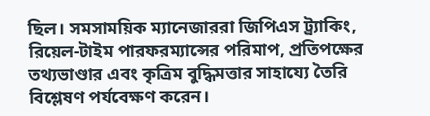ছিল। সমসাময়িক ম্যানেজাররা জিপিএস ট্র্যাকিং, রিয়েল-টাইম পারফরম্যান্সের পরিমাপ, প্রতিপক্ষের তথ্যভাণ্ডার এবং কৃত্রিম বুদ্ধিমত্তার সাহায্যে তৈরি বিশ্লেষণ পর্যবেক্ষণ করেন।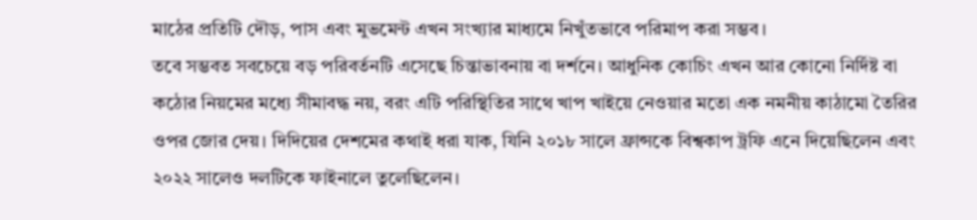মাঠের প্রতিটি দৌড়, পাস এবং মুভমেন্ট এখন সংখ্যার মাধ্যমে নিখুঁতভাবে পরিমাপ করা সম্ভব।
তবে সম্ভবত সবচেয়ে বড় পরিবর্তনটি এসেছে চিন্তাভাবনায় বা দর্শনে। আধুনিক কোচিং এখন আর কোনো নির্দিষ্ট বা কঠোর নিয়মের মধ্যে সীমাবদ্ধ নয়, বরং এটি পরিস্থিতির সাথে খাপ খাইয়ে নেওয়ার মতো এক নমনীয় কাঠামো তৈরির ওপর জোর দেয়। দিদিয়ের দেশমের কথাই ধরা যাক, যিনি ২০১৮ সালে ফ্রান্সকে বিশ্বকাপ ট্রফি এনে দিয়েছিলেন এবং ২০২২ সালেও দলটিকে ফাইনালে তুলেছিলেন।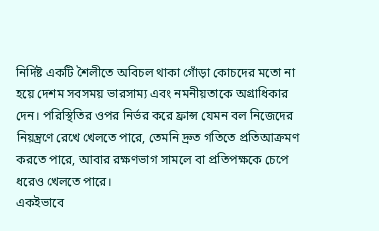নির্দিষ্ট একটি শৈলীতে অবিচল থাকা গোঁড়া কোচদের মতো না হয়ে দেশম সবসময় ভারসাম্য এবং নমনীয়তাকে অগ্রাধিকার দেন। পরিস্থিতির ওপর নির্ভর করে ফ্রান্স যেমন বল নিজেদের নিয়ন্ত্রণে রেখে খেলতে পারে, তেমনি দ্রুত গতিতে প্রতিআক্রমণ করতে পারে, আবার রক্ষণভাগ সামলে বা প্রতিপক্ষকে চেপে ধরেও খেলতে পারে।
একইভাবে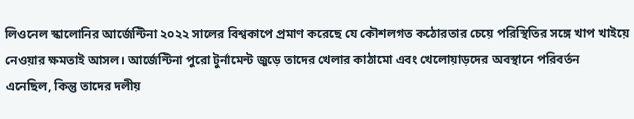লিওনেল স্কালোনির আর্জেন্টিনা ২০২২ সালের বিশ্বকাপে প্রমাণ করেছে যে কৌশলগত কঠোরতার চেয়ে পরিস্থিতির সঙ্গে খাপ খাইয়ে নেওয়ার ক্ষমতাই আসল। আর্জেন্টিনা পুরো টুর্নামেন্ট জুড়ে তাদের খেলার কাঠামো এবং খেলোয়াড়দের অবস্থানে পরিবর্তন এনেছিল, কিন্তু তাদের দলীয়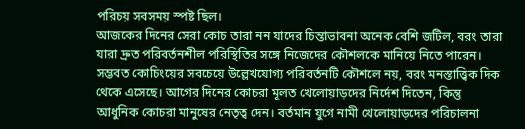পরিচয় সবসময় স্পষ্ট ছিল।
আজকের দিনের সেরা কোচ তারা নন যাদের চিন্তাভাবনা অনেক বেশি জটিল, বরং তারা যারা দ্রুত পরিবর্তনশীল পরিস্থিতির সঙ্গে নিজেদের কৌশলকে মানিয়ে নিতে পারেন।
সম্ভবত কোচিংয়ের সবচেয়ে উল্লেখযোগ্য পরিবর্তনটি কৌশলে নয়, বরং মনস্তাত্ত্বিক দিক থেকে এসেছে। আগের দিনের কোচরা মূলত খেলোয়াড়দের নির্দেশ দিতেন, কিন্তু আধুনিক কোচরা মানুষের নেতৃত্ব দেন। বর্তমান যুগে নামী খেলোয়াড়দের পরিচালনা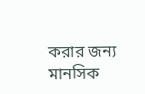করার জন্য মানসিক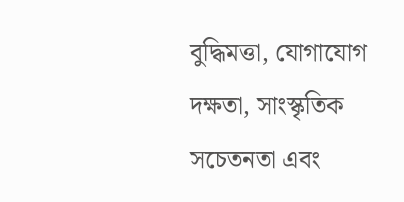বুদ্ধিমত্তা, যোগাযোগ দক্ষতা, সাংস্কৃতিক সচেতনতা এবং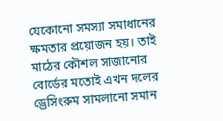যেকোনো সমস্যা সমাধানের ক্ষমতার প্রয়োজন হয়। তাই মাঠের কৌশল সাজানোর বোর্ডের মতোই এখন দলের ড্রেসিংরুম সামলানো সমান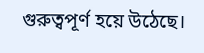গুরুত্বপূর্ণ হয়ে উঠেছে।